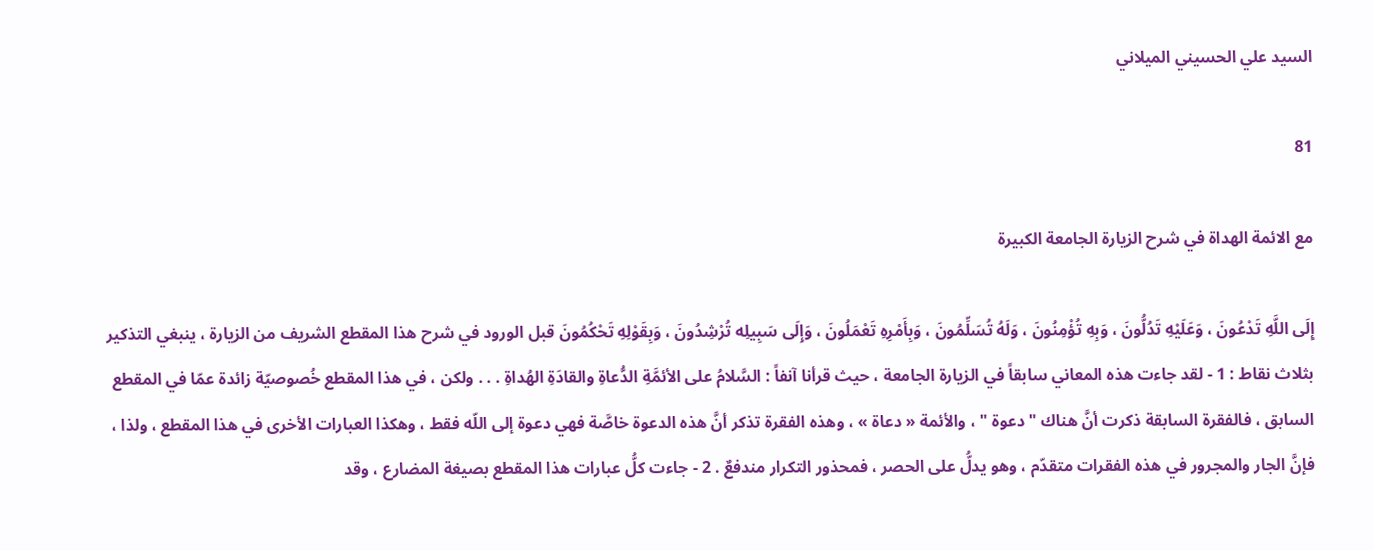السيد علي الحسيني الميلاني

81

مع الائمة الهداة في شرح الزيارة الجامعة الكبيرة

إِلَى اللَّهِ تَدْعُونَ ، وَعَلَيْهِ تَدُلُّونَ ، وَبِهِ تُؤْمِنُونَ ، وَلَهُ تُسَلِّمُونَ ، وَبِأَمْرِهِ تَعْمَلُونَ ، وَإِلَى سَبِيلِه تُرْشِدُونَ ، وَبِقَوْلِهِ تَحْكُمُونَ قبل الورود في شرح هذا المقطع الشريف من الزيارة ، ينبغي التذكير بثلاث نقاط : 1 - لقد جاءت هذه المعاني سابقاً في الزيارة الجامعة ، حيث قرأنا آنفاً : السَّلامُ على الأئمَّةِ الدُّعاةِ والقادَةِ الهُداةِ . . . ولكن ، في هذا المقطع خُصوصيّة زائدة عمّا في المقطع السابق ، فالفقرة السابقة ذكرت أنَّ هناك " دعوة " ، والأئمة « دعاة » ، وهذه الفقرة تذكر أنَّ هذه الدعوة خاصَّة فهي دعوة إلى اللّه فقط ، وهكذا العبارات الأخرى في هذا المقطع ، ولذا ، فإنَّ الجار والمجرور في هذه الفقرات متقدّم ، وهو يدلُّ على الحصر ، فمحذور التكرار مندفعٌ . 2 - جاءت كلُّ عبارات هذا المقطع بصيغة المضارع ، وقد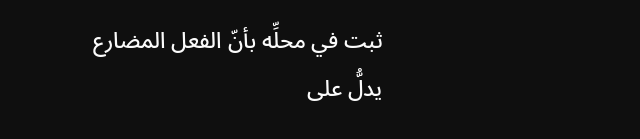ثبت في محلِّه بأنّ الفعل المضارع يدلُّ على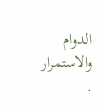الدوام والاستمرار .